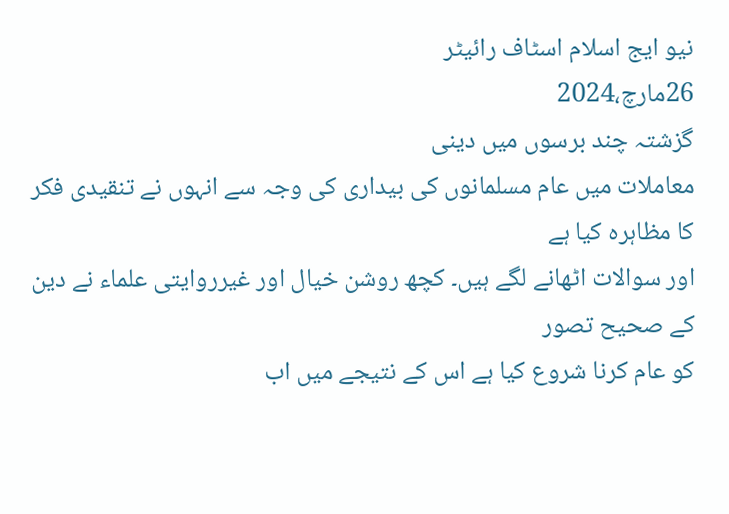نیو ایج اسلام اسٹاف رائیٹر
26مارچ،2024
گزشتہ چند برسوں میں دینی
معاملات میں عام مسلمانوں کی بیداری کی وجہ سے انہوں نے تنقیدی فکر کا مظاہرہ کیا ہے
اور سوالات اٹھانے لگے ہیں۔ کچھ روشن خیال اور غیرروایتی علماء نے دین کے صحیح تصور
کو عام کرنا شروع کیا ہے اس کے نتیجے میں اب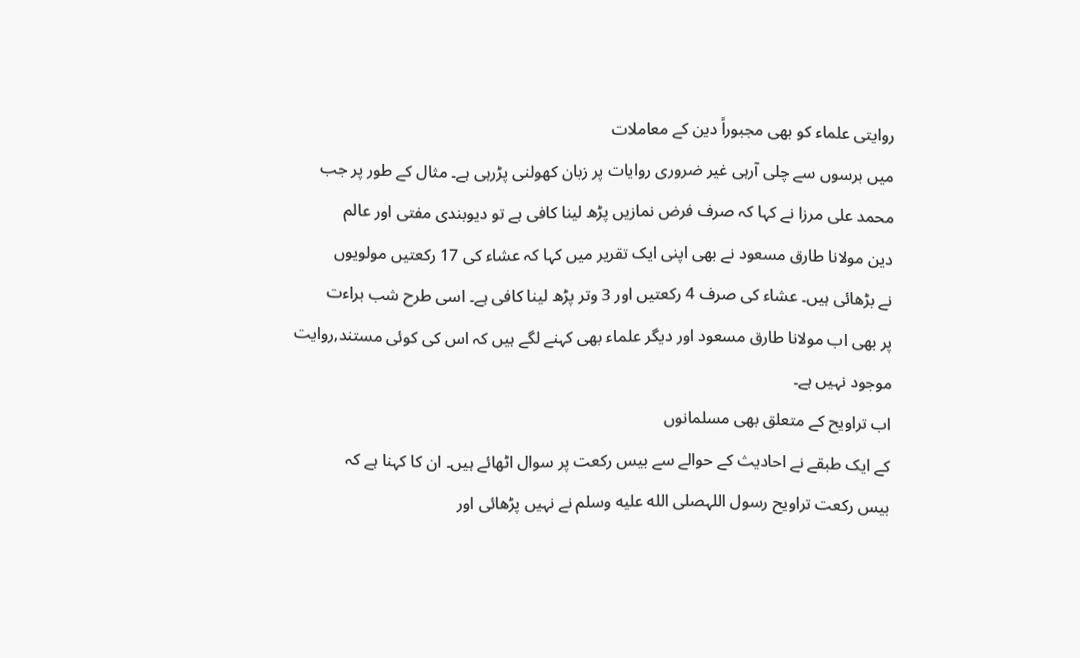روایتی علماء کو بھی مجبوراً دین کے معاملات
میں برسوں سے چلی آرہی غیر ضروری روایات پر زبان کھولنی پڑرہی ہے۔ مثال کے طور پر جب
محمد علی مرزا نے کہا کہ صرف فرض نمازیں پڑھ لینا کافی ہے تو دیوبندی مفتی اور عالم
دین مولانا طارق مسعود نے بھی اپنی ایک تقریر میں کہا کہ عشاء کی 17 رکعتیں مولویوں
نے بڑھائی ہیں۔ عشاء کی صرف 4 رکعتیں اور 3 وتر پڑھ لینا کافی ہے۔ اسی طرح شب براءت
پر بھی اب مولانا طارق مسعود اور دیگر علماء بھی کہنے لگے ہیں کہ اس کی کوئی مستند,روایت
موجود نہیں ہے۔
اب تراویح کے متعلق بھی مسلمانوں
کے ایک طبقے نے احادیث کے حوالے سے بیس رکعت پر سوال اٹھائے ہیں۔ ان کا کہنا ہے کہ
بیس رکعت تراویح رسول اللہصلى الله عليه وسلم نے نہیں پڑھائی اور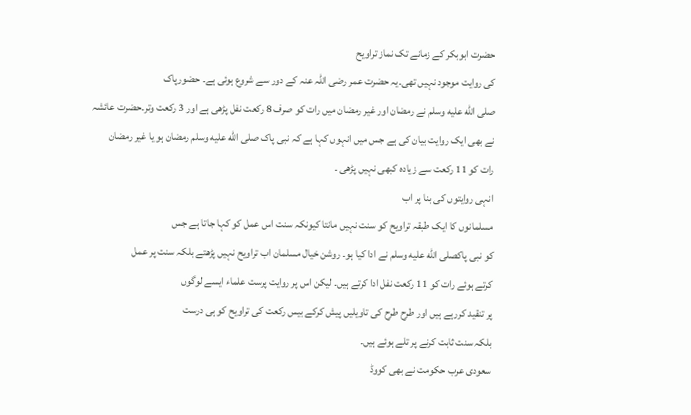حضرت ابوبکر کے زمانے تک نماز تراویح
کی روایت موجود نہیں تھی۔یہ حضرت عمر رضی اللہ عنہ کے دور سے شروع ہوئی ہے۔ حضورپاک
صلى الله عليه وسلم نے رمضان اور غیر رمضان میں رات کو صرف 8 رکعت نفل پڑھی ہے اور 3 رکعت وتر۔حضرت عائشہ
نے بھی ایک روایت بیان کی ہے جس میں انہوں کہا ہے کہ نبی پاک صلى الله عليه وسلم رمضان ہو یا غیر رمضان
رات کو 11 رکعت سے زیادہ کبھی نہیں پڑھی ۔
انہی روایتوں کی بنا پر اب
مسلمانوں کا ایک طبقہ تراویح کو سنت نہیں مانتا کیونکہ سنت اس عمل کو کہا جاتا ہے جس
کو نبی پاکصلى الله عليه وسلم نے ادا کیا ہو۔ روشن خیال مسلمان اب تراویح نہیں پڑھتے بلکہ سنت پر عمل
کرتے ہوئے رات کو 11 رکعت نفل ادا کرتے ہیں۔ لیکن اس پر روایت پرست علماء ایسے لوگوں
پر تنقید کررہے ہیں اور طرح طرح کی تاویلیں پیش کرکے بیس رکعت کی تراویح کو ہی درست
بلکہ سنت ثابت کرنے پر تلے ہوئے ہیں۔
سعودی عرب حکومت نے بھی کووڈ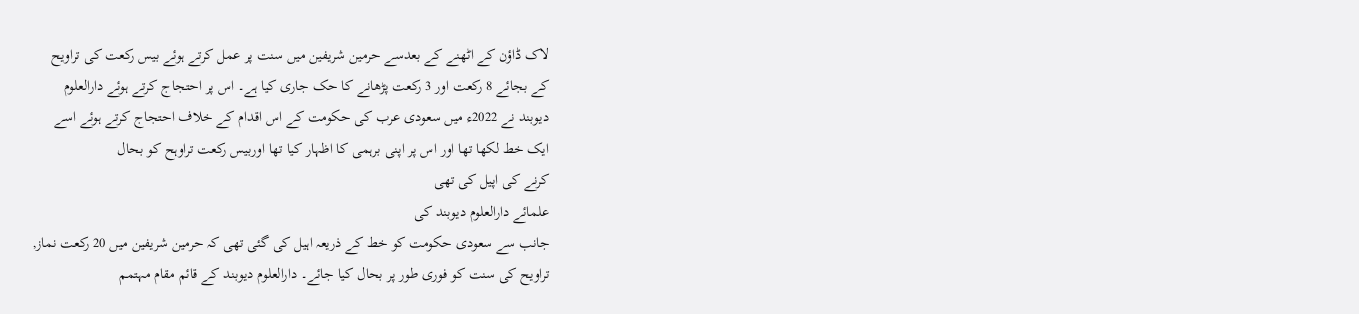لاک ڈاؤن کے اٹھنے کے بعدسے حرمین شریفین میں سنت پر عمل کرتے ہوئے بیس رکعت کی تراویح
کے بجائے 8 رکعت اور 3 رکعت پڑھانے کا حک جاری کیا ہے۔ اس پر احتجاج کرتے ہوئے دارالعلوم
دیوبند نے 2022ء میں سعودی عرب کی حکومت کے اس اقدام کے خلاف احتجاج کرتے ہوئے اسے
ایک خط لکھا تھا اور اس پر اپنی برہمی کا اظہار کیا تھا اوربیس رکعت تراوہح کو بحال
کرنے کی اپیل کی تھی
علمائے دارالعلوم دیوبند کی
جانب سے سعودی حکومت کو خط کے ذریعہ اہیل کی گئی تھی کہ حرمین شریفین میں 20 رکعت نماز,
تراویح کی سنت کو فوری طور پر بحال کیا جائے۔ دارالعلوم دیوبند کے قائم مقام مہتمم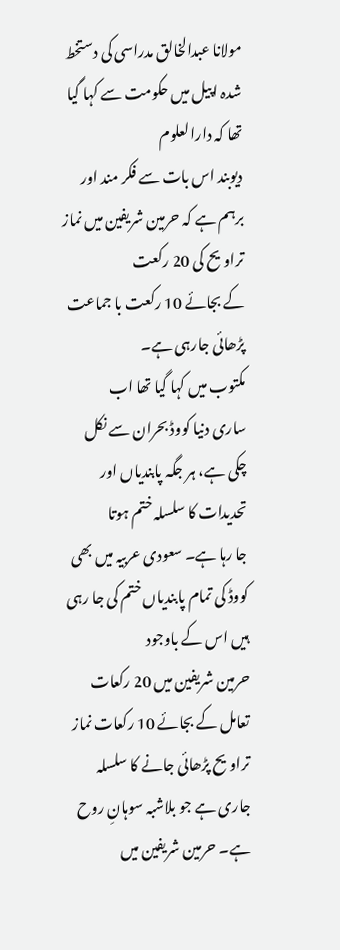مولانا عبدالخالق مدراسی کی دستخط شدہ اپیل میں حکومت سے کہا گیا تھا کہ دارالعلوم
دیوبند اس بات سے فکر مند اور برہم ہے کہ حرمین شریفین میں نماز تراویح کی 20 رکعت
کے بجائے 10 رکعت با جماعت پڑھائی جارہی ہے۔
مکتوب میں کہا گیا تھا اب
ساری دنیا کووڈ بحران سے نکل چکی ہے، ہر جگہ پابندیاں اور تحدیدات کا سلسلہ ختم ہوتا
جا رہا ہے۔ سعودی عربیہ میں بھی کووڈ کی تمام پابندیاں ختم کی جا رہی ہیں اس کے باوجود
حرمین شریفین میں 20 رکعات تعامل کے بجائے 10 رکعات نماز تراویح پڑھائی جانے کا سلسلہ
جاری ہے جو بلاشبہ سوہانِ روح ہے۔ حرمین شریفین میں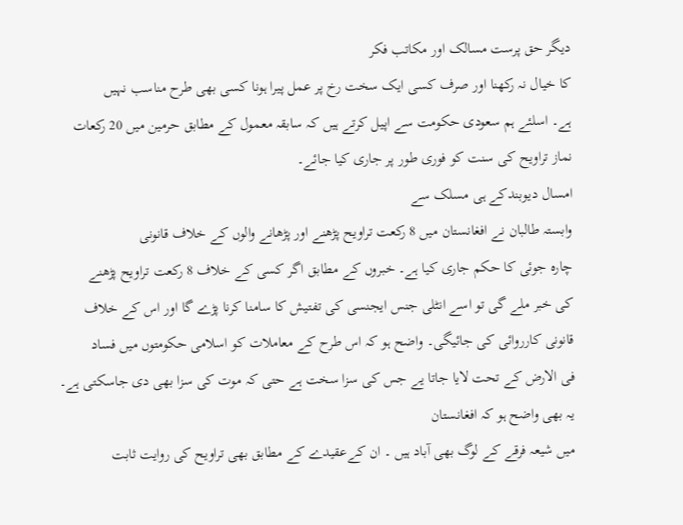دیگر حق پرست مسالک اور مکاتب فکر
کا خیال نہ رکھنا اور صرف کسی ایک سخت رخ پر عمل پیرا ہونا کسی بھی طرح مناسب نہیں
ہے۔ اسلئے ہم سعودی حکومت سے اپیل کرتے ہیں کہ سابقہ معمول کے مطابق حرمین میں 20 رکعات
نماز تراویح کی سنت کو فوری طور پر جاری کیا جائے۔
امسال دیوبندکے ہی مسلک سے
وابستہ طالبان نے افغانستان میں 8 رکعت تراویح پڑھنے اور پڑھانے والوں کے خلاف قانونی
چارہ جوئی کا حکم جاری کیا ہے۔ خبروں کے مطابق اگر کسی کے خلاف 8 رکعت تراویح پڑھنے
کی خبر ملے گی تو اسے انٹلی جنس ایجنسی کی تفتیش کا سامنا کرنا پڑے گا اور اس کے خلاف
قانونی کارروائی کی جائیگی۔ واضح ہو کہ اس طرح کے معاملات کو اسلامی حکومتوں میں فساد
فی الارض کے تحت لایا جاتا یے جس کی سزا سخت ہے حتی کہ موت کی سزا بھی دی جاسکتی ہے۔
یہ بھی واضح ہو کہ افغانستان
میں شیعہ فرقے کے لوگ بھی آباد ہیں ۔ ان کےعقیدے کے مطابق بھی تراویح کی روایت ثابت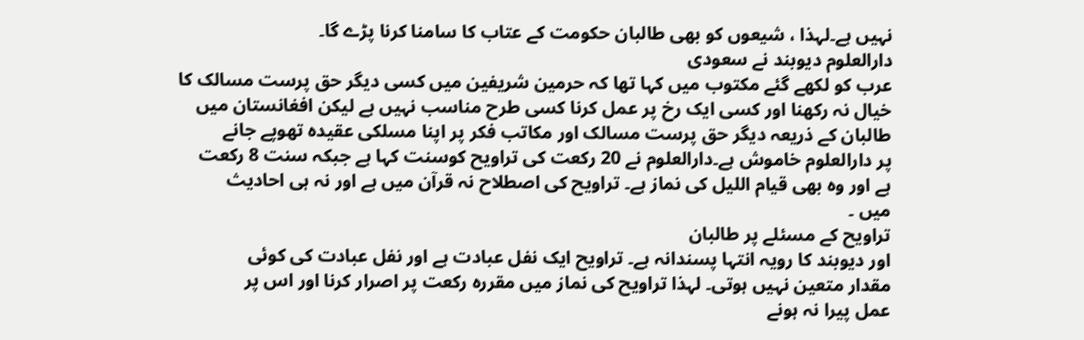نہیں ہے۔لہذا ، شیعوں کو بھی طالبان حکومت کے عتاب کا سامنا کرنا پڑے گا۔
دارالعلوم دیوبند نے سعودی
عرب کو لکھے گئے مکتوب میں کہا تھا کہ حرمین شریفین میں کسی دیگر حق پرست مسالک کا
خیال نہ رکھنا اور کسی ایک رخ پر عمل کرنا کسی طرح مناسب نہیں ہے لیکن افغانستان میں
طالبان کے ذریعہ دیگر حق پرست مسالک اور مکاتب فکر پر اپنا مسلکی عقیدہ تھوپے جانے
پر دارالعلوم خاموش ہے۔دارالعلوم نے 20 رکعت کی تراویح کوسنت کہا ہے جبکہ سنت 8 رکعت
ہے اور وہ بھی قیام اللیل کی نماز ہے۔ تراویح کی اصطلاح نہ قرآن میں ہے اور نہ ہی احادیث
میں ۔
تراویح کے مسئلے پر طالبان
اور دیوبند کا رویہ انتہا پسندانہ ہے۔ تراویح ایک نفل عبادت ہے اور نفل عبادت کی کوئی
مقدار متعین نہیں ہوتی۔ لہذا تراویح کی نماز میں مقررہ رکعت پر اصرار کرنا اور اس پر
عمل پیرا نہ ہونے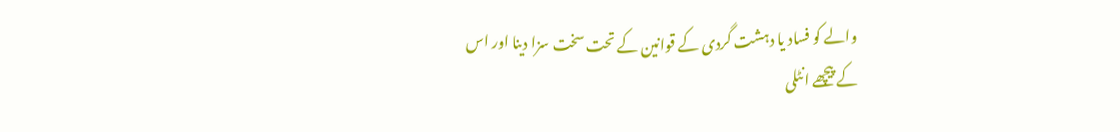والے کو فساد یا دہشت گردی کے قوانین کے تحت سخت سزا دینا اور اس
کے پیچھے انٹلی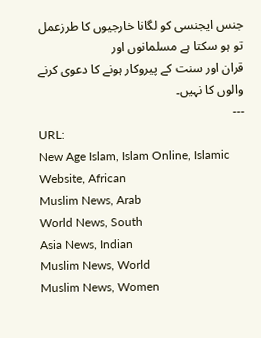جنس ایجنسی کو لگانا خارجیوں کا طرزعمل تو ہو سکتا ہے مسلمانوں اور
قران اور سنت کے پیروکار ہونے کا دعوی کرنے والوں کا نہیں۔
---
URL:
New Age Islam, Islam Online, Islamic
Website, African
Muslim News, Arab
World News, South
Asia News, Indian
Muslim News, World
Muslim News, Women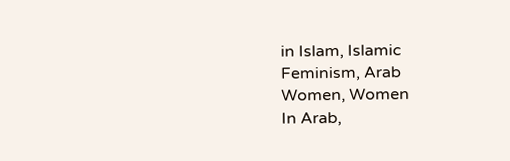in Islam, Islamic
Feminism, Arab
Women, Women
In Arab,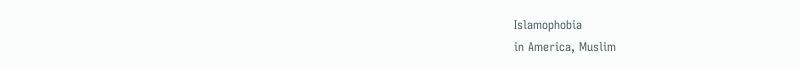Islamophobia
in America, Muslim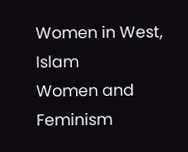Women in West, Islam
Women and Feminism